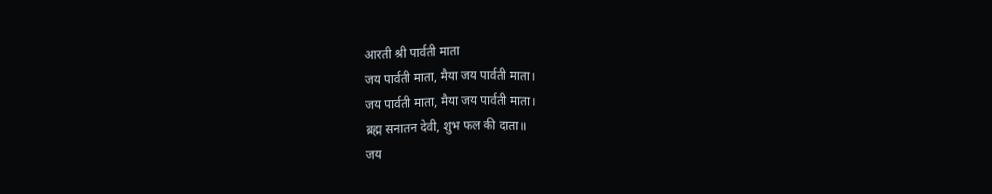आरती श्री पार्वती माता
जय पार्वती माता, मैया जय पार्वती माता।
जय पार्वती माता, मैया जय पार्वती माता।
ब्रह्म सनातन देवी, शुभ फल की दाता॥
जय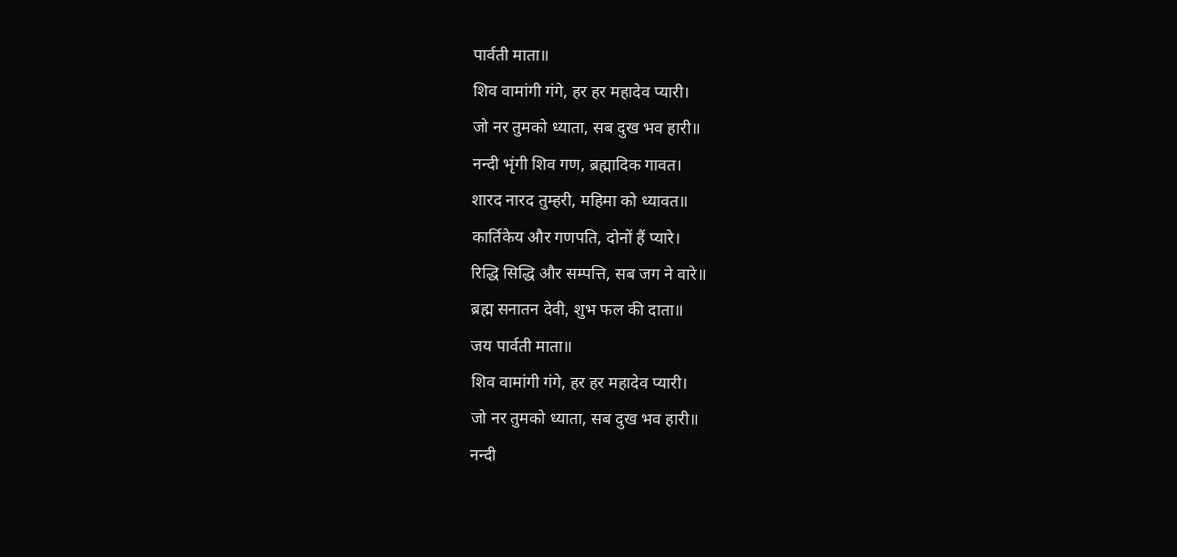पार्वती माता॥
शिव वामांगी गंगे, हर हर महादेव प्यारी।
जो नर तुमको ध्याता, सब दुख भव हारी॥
नन्दी भृंगी शिव गण, ब्रह्मादिक गावत।
शारद नारद तुम्हरी, महिमा को ध्यावत॥
कार्तिकेय और गणपति, दोनों हैं प्यारे।
रिद्धि सिद्धि और सम्पत्ति, सब जग ने वारे॥
ब्रह्म सनातन देवी, शुभ फल की दाता॥
जय पार्वती माता॥
शिव वामांगी गंगे, हर हर महादेव प्यारी।
जो नर तुमको ध्याता, सब दुख भव हारी॥
नन्दी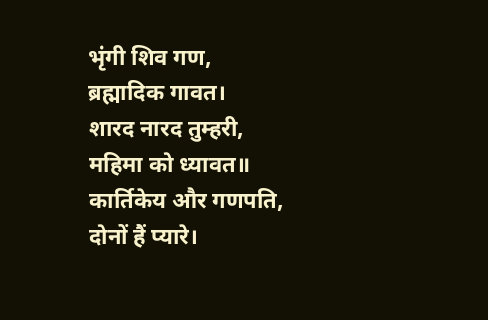भृंगी शिव गण, ब्रह्मादिक गावत।
शारद नारद तुम्हरी, महिमा को ध्यावत॥
कार्तिकेय और गणपति, दोनों हैं प्यारे।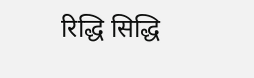रिद्धि सिद्धि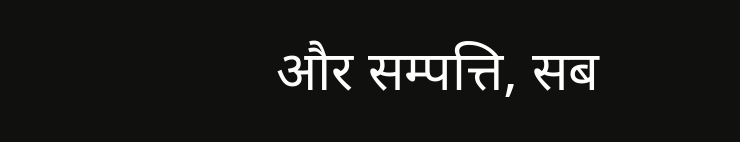और सम्पत्ति, सब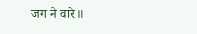जग ने वारे॥